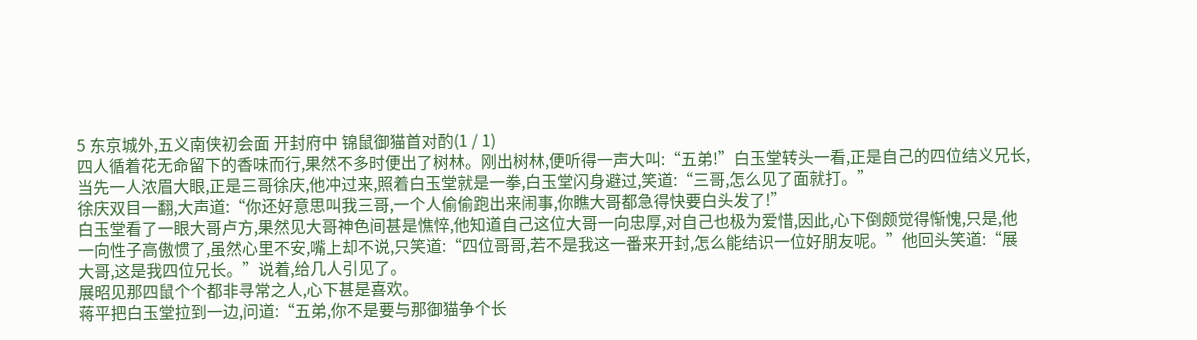5 东京城外,五义南侠初会面 开封府中 锦鼠御猫首对酌(1 / 1)
四人循着花无命留下的香味而行,果然不多时便出了树林。刚出树林,便听得一声大叫:“五弟!”白玉堂转头一看,正是自己的四位结义兄长,当先一人浓眉大眼,正是三哥徐庆,他冲过来,照着白玉堂就是一拳,白玉堂闪身避过,笑道:“三哥,怎么见了面就打。”
徐庆双目一翻,大声道:“你还好意思叫我三哥,一个人偷偷跑出来闹事,你瞧大哥都急得快要白头发了!”
白玉堂看了一眼大哥卢方,果然见大哥神色间甚是憔悴,他知道自己这位大哥一向忠厚,对自己也极为爱惜,因此,心下倒颇觉得惭愧,只是,他一向性子高傲惯了,虽然心里不安,嘴上却不说,只笑道:“四位哥哥,若不是我这一番来开封,怎么能结识一位好朋友呢。”他回头笑道:“展大哥,这是我四位兄长。”说着,给几人引见了。
展昭见那四鼠个个都非寻常之人,心下甚是喜欢。
蒋平把白玉堂拉到一边,问道:“五弟,你不是要与那御猫争个长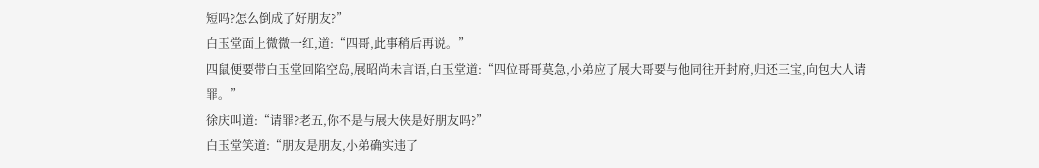短吗?怎么倒成了好朋友?”
白玉堂面上微微一红,道:“四哥,此事稍后再说。”
四鼠便要带白玉堂回陷空岛,展昭尚未言语,白玉堂道:“四位哥哥莫急,小弟应了展大哥要与他同往开封府,归还三宝,向包大人请罪。”
徐庆叫道:“请罪?老五,你不是与展大侠是好朋友吗?”
白玉堂笑道:“朋友是朋友,小弟确实违了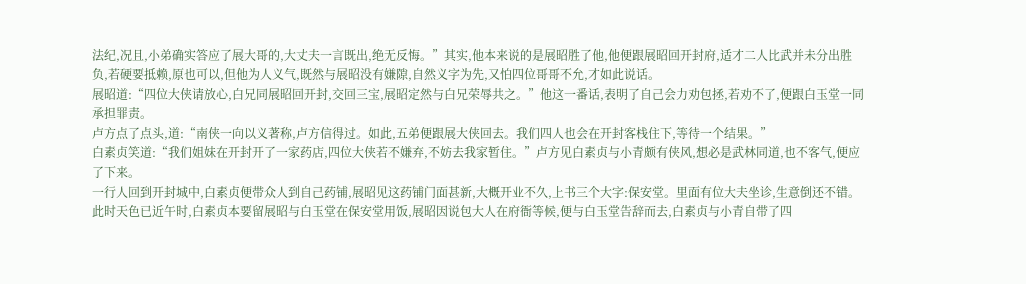法纪,况且,小弟确实答应了展大哥的,大丈夫一言既出,绝无反悔。”其实,他本来说的是展昭胜了他,他便跟展昭回开封府,适才二人比武并未分出胜负,若硬要抵赖,原也可以,但他为人义气,既然与展昭没有嫌隙,自然义字为先,又怕四位哥哥不允,才如此说话。
展昭道:“四位大侠请放心,白兄同展昭回开封,交回三宝,展昭定然与白兄荣辱共之。”他这一番话,表明了自己会力劝包拯,若劝不了,便跟白玉堂一同承担罪责。
卢方点了点头,道:“南侠一向以义著称,卢方信得过。如此,五弟便跟展大侠回去。我们四人也会在开封客栈住下,等待一个结果。”
白素贞笑道:“我们姐妹在开封开了一家药店,四位大侠若不嫌弃,不妨去我家暂住。”卢方见白素贞与小青颇有侠风,想必是武林同道,也不客气,便应了下来。
一行人回到开封城中,白素贞便带众人到自己药铺,展昭见这药铺门面甚新,大概开业不久,上书三个大字:保安堂。里面有位大夫坐诊,生意倒还不错。此时天色已近午时,白素贞本要留展昭与白玉堂在保安堂用饭,展昭因说包大人在府衙等候,便与白玉堂告辞而去,白素贞与小青自带了四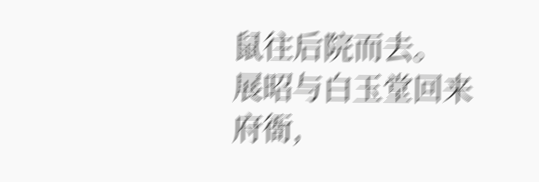鼠往后院而去。
展昭与白玉堂回来府衙,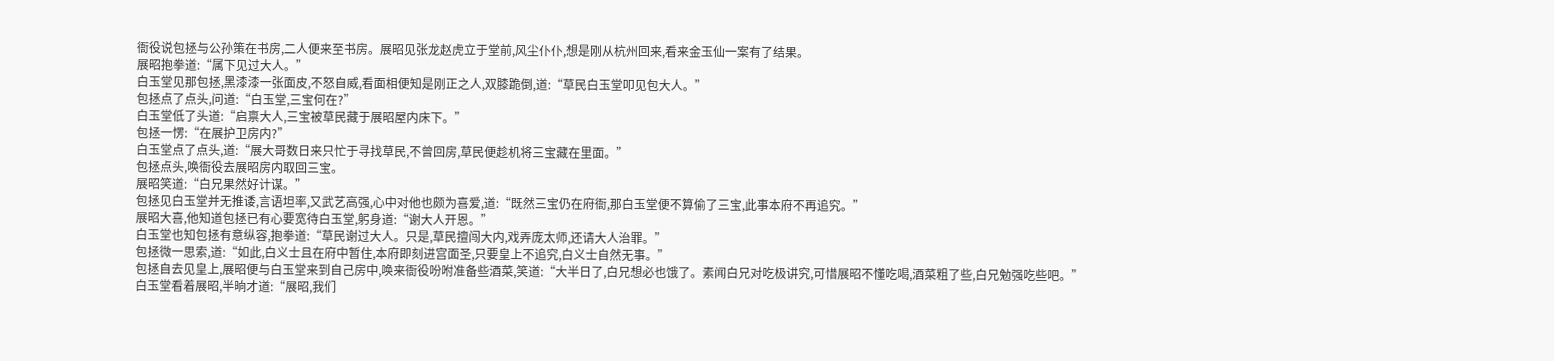衙役说包拯与公孙策在书房,二人便来至书房。展昭见张龙赵虎立于堂前,风尘仆仆,想是刚从杭州回来,看来金玉仙一案有了结果。
展昭抱拳道:“属下见过大人。”
白玉堂见那包拯,黑漆漆一张面皮,不怒自威,看面相便知是刚正之人,双膝跪倒,道:“草民白玉堂叩见包大人。”
包拯点了点头,问道:“白玉堂,三宝何在?”
白玉堂低了头道:“启禀大人,三宝被草民藏于展昭屋内床下。”
包拯一愣:“在展护卫房内?”
白玉堂点了点头,道:“展大哥数日来只忙于寻找草民,不曾回房,草民便趁机将三宝藏在里面。”
包拯点头,唤衙役去展昭房内取回三宝。
展昭笑道:“白兄果然好计谋。”
包拯见白玉堂并无推诿,言语坦率,又武艺高强,心中对他也颇为喜爱,道:“既然三宝仍在府衙,那白玉堂便不算偷了三宝,此事本府不再追究。”
展昭大喜,他知道包拯已有心要宽待白玉堂,躬身道:“谢大人开恩。”
白玉堂也知包拯有意纵容,抱拳道:“草民谢过大人。只是,草民擅闯大内,戏弄庞太师,还请大人治罪。”
包拯微一思索,道:“如此,白义士且在府中暂住,本府即刻进宫面圣,只要皇上不追究,白义士自然无事。”
包拯自去见皇上,展昭便与白玉堂来到自己房中,唤来衙役吩咐准备些酒菜,笑道:“大半日了,白兄想必也饿了。素闻白兄对吃极讲究,可惜展昭不懂吃喝,酒菜粗了些,白兄勉强吃些吧。”
白玉堂看着展昭,半晌才道:“展昭,我们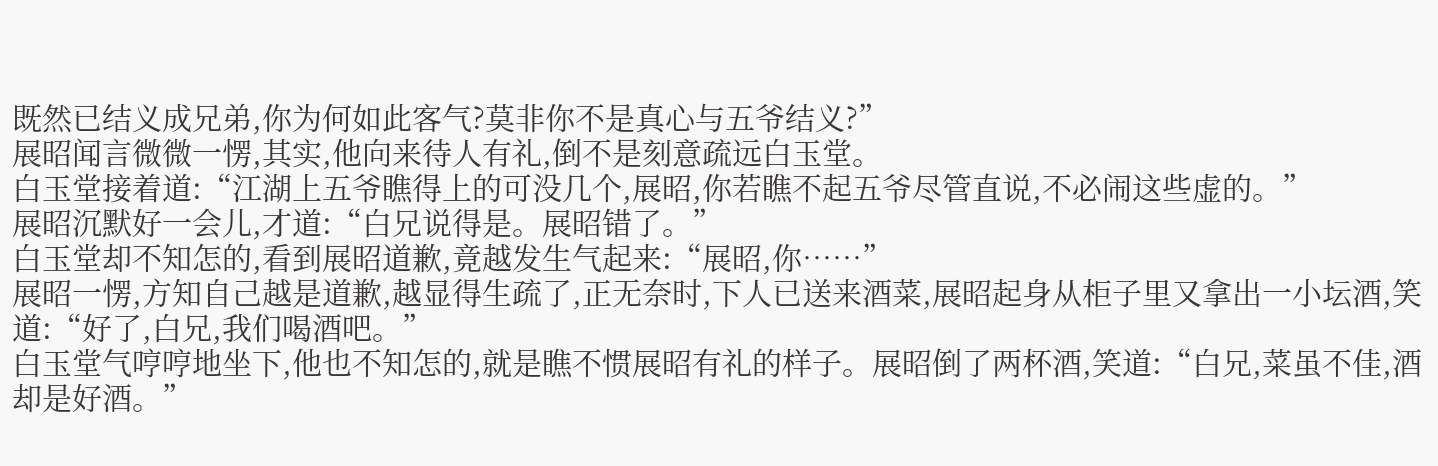既然已结义成兄弟,你为何如此客气?莫非你不是真心与五爷结义?”
展昭闻言微微一愣,其实,他向来待人有礼,倒不是刻意疏远白玉堂。
白玉堂接着道:“江湖上五爷瞧得上的可没几个,展昭,你若瞧不起五爷尽管直说,不必闹这些虚的。”
展昭沉默好一会儿,才道:“白兄说得是。展昭错了。”
白玉堂却不知怎的,看到展昭道歉,竟越发生气起来:“展昭,你……”
展昭一愣,方知自己越是道歉,越显得生疏了,正无奈时,下人已送来酒菜,展昭起身从柜子里又拿出一小坛酒,笑道:“好了,白兄,我们喝酒吧。”
白玉堂气哼哼地坐下,他也不知怎的,就是瞧不惯展昭有礼的样子。展昭倒了两杯酒,笑道:“白兄,菜虽不佳,酒却是好酒。”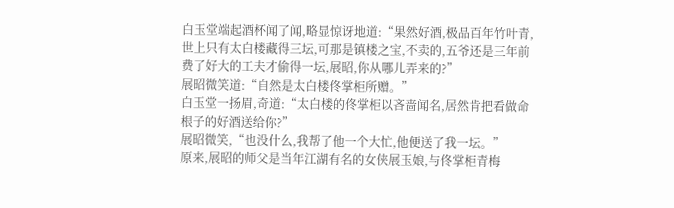白玉堂端起酒杯闻了闻,略显惊讶地道:“果然好酒,极品百年竹叶青,世上只有太白楼藏得三坛,可那是镇楼之宝,不卖的,五爷还是三年前费了好大的工夫才偷得一坛,展昭,你从哪儿弄来的?”
展昭微笑道:“自然是太白楼佟掌柜所赠。”
白玉堂一扬眉,奇道:“太白楼的佟掌柜以吝啬闻名,居然肯把看做命根子的好酒送给你?”
展昭微笑,“也没什么,我帮了他一个大忙,他便送了我一坛。”
原来,展昭的师父是当年江湖有名的女侠展玉娘,与佟掌柜青梅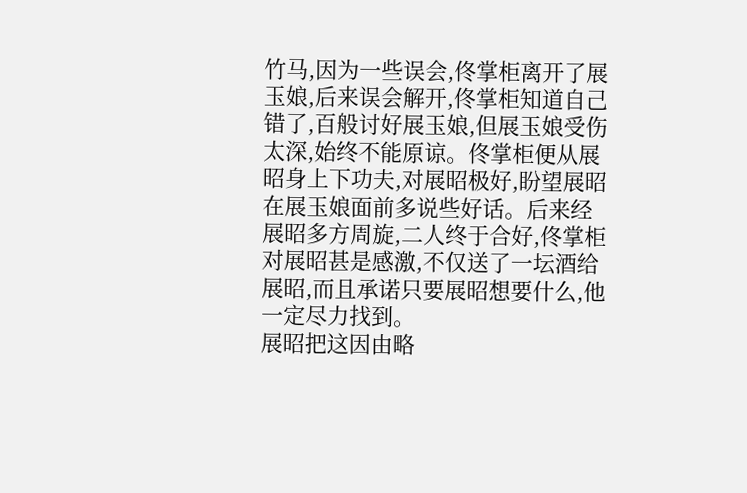竹马,因为一些误会,佟掌柜离开了展玉娘,后来误会解开,佟掌柜知道自己错了,百般讨好展玉娘,但展玉娘受伤太深,始终不能原谅。佟掌柜便从展昭身上下功夫,对展昭极好,盼望展昭在展玉娘面前多说些好话。后来经展昭多方周旋,二人终于合好,佟掌柜对展昭甚是感激,不仅送了一坛酒给展昭,而且承诺只要展昭想要什么,他一定尽力找到。
展昭把这因由略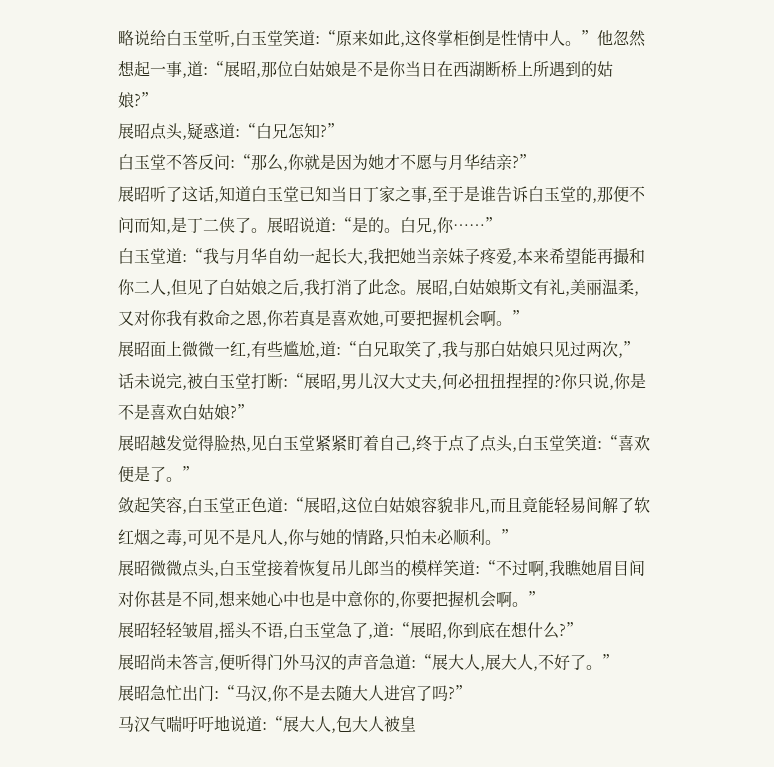略说给白玉堂听,白玉堂笑道:“原来如此,这佟掌柜倒是性情中人。”他忽然想起一事,道:“展昭,那位白姑娘是不是你当日在西湖断桥上所遇到的姑娘?”
展昭点头,疑惑道:“白兄怎知?”
白玉堂不答反问:“那么,你就是因为她才不愿与月华结亲?”
展昭听了这话,知道白玉堂已知当日丁家之事,至于是谁告诉白玉堂的,那便不问而知,是丁二侠了。展昭说道:“是的。白兄,你……”
白玉堂道:“我与月华自幼一起长大,我把她当亲妹子疼爱,本来希望能再撮和你二人,但见了白姑娘之后,我打消了此念。展昭,白姑娘斯文有礼,美丽温柔,又对你我有救命之恩,你若真是喜欢她,可要把握机会啊。”
展昭面上微微一红,有些尴尬,道:“白兄取笑了,我与那白姑娘只见过两次,”
话未说完,被白玉堂打断:“展昭,男儿汉大丈夫,何必扭扭捏捏的?你只说,你是不是喜欢白姑娘?”
展昭越发觉得脸热,见白玉堂紧紧盯着自己,终于点了点头,白玉堂笑道:“喜欢便是了。”
敛起笑容,白玉堂正色道:“展昭,这位白姑娘容貌非凡,而且竟能轻易间解了软红烟之毒,可见不是凡人,你与她的情路,只怕未必顺利。”
展昭微微点头,白玉堂接着恢复吊儿郎当的模样笑道:“不过啊,我瞧她眉目间对你甚是不同,想来她心中也是中意你的,你要把握机会啊。”
展昭轻轻皱眉,摇头不语,白玉堂急了,道:“展昭,你到底在想什么?”
展昭尚未答言,便听得门外马汉的声音急道:“展大人,展大人,不好了。”
展昭急忙出门:“马汉,你不是去随大人进宫了吗?”
马汉气喘吁吁地说道:“展大人,包大人被皇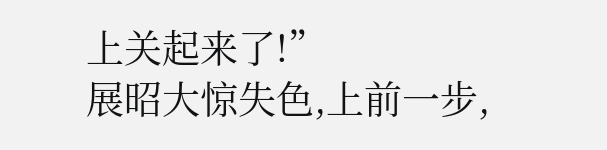上关起来了!”
展昭大惊失色,上前一步,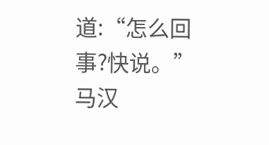道:“怎么回事?快说。”
马汉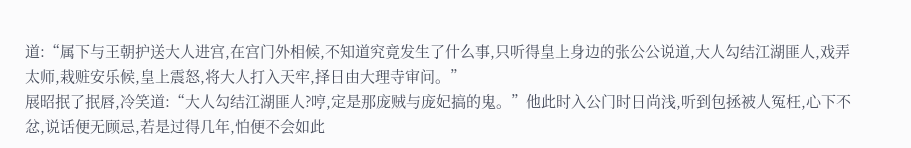道:“属下与王朝护送大人进宫,在宫门外相候,不知道究竟发生了什么事,只听得皇上身边的张公公说道,大人勾结江湖匪人,戏弄太师,栽赃安乐候,皇上震怒,将大人打入天牢,择日由大理寺审问。”
展昭抿了抿唇,冷笑道:“大人勾结江湖匪人?哼,定是那庞贼与庞妃搞的鬼。”他此时入公门时日尚浅,听到包拯被人冤枉,心下不忿,说话便无顾忌,若是过得几年,怕便不会如此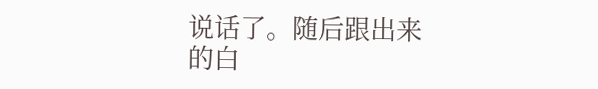说话了。随后跟出来的白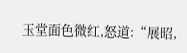玉堂面色微红,怒道:“展昭,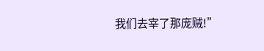我们去宰了那庞贼!”